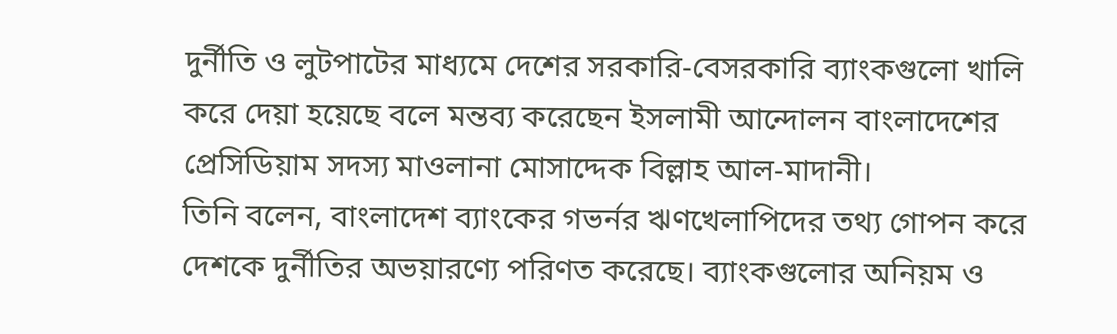দুর্নীতি ও লুটপাটের মাধ্যমে দেশের সরকারি-বেসরকারি ব্যাংকগুলো খালি করে দেয়া হয়েছে বলে মন্তব্য করেছেন ইসলামী আন্দোলন বাংলাদেশের প্রেসিডিয়াম সদস্য মাওলানা মোসাদ্দেক বিল্লাহ আল-মাদানী।
তিনি বলেন, বাংলাদেশ ব্যাংকের গভর্নর ঋণখেলাপিদের তথ্য গোপন করে দেশকে দুর্নীতির অভয়ারণ্যে পরিণত করেছে। ব্যাংকগুলোর অনিয়ম ও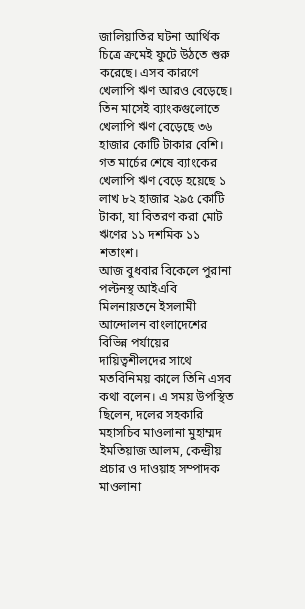জালিয়াতির ঘটনা আর্থিক চিত্রে ক্রমেই ফুটে উঠতে শুরু করেছে। এসব কারণে খেলাপি ঋণ আরও বেড়েছে। তিন মাসেই ব্যাংকগুলোতে খেলাপি ঋণ বেড়েছে ৩৬ হাজার কোটি টাকার বেশি। গত মার্চের শেষে ব্যাংকের খেলাপি ঋণ বেড়ে হয়েছে ১ লাখ ৮২ হাজার ২৯৫ কোটি টাকা, যা বিতরণ করা মোট ঋণের ১১ দশমিক ১১ শতাংশ।
আজ বুধবার বিকেলে পুরানা পল্টনস্থ আইএবি মিলনায়তনে ইসলামী আন্দোলন বাংলাদেশের বিভিন্ন পর্যায়ের দায়িত্বশীলদের সাথে মতবিনিময় কালে তিনি এসব কথা বলেন। এ সময় উপস্থিত ছিলেন, দলের সহকারি মহাসচিব মাওলানা মুহাম্মদ ইমতিয়াজ আলম, কেন্দ্রীয় প্রচার ও দাওয়াহ সম্পাদক মাওলানা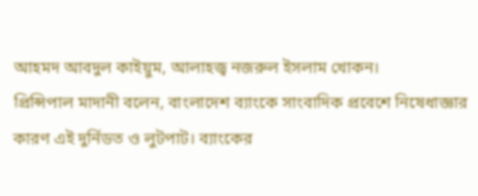আহমদ আবদুল কাইয়ুম, আলাহজ্ব নজরুল ইসলাম খোকন।
প্রিন্সিপাল মাদানী বলেন, বাংলাদেশ ব্যাংকে সাংবাদিক প্রবেশে নিষেধাজ্ঞার কারণ এই দুর্নিডত ও লুটপাট। ব্যাংকের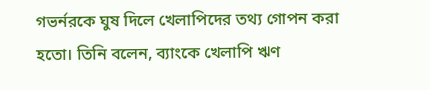গভর্নরকে ঘুষ দিলে খেলাপিদের তথ্য গোপন করা হতো। তিনি বলেন, ব্যাংকে খেলাপি ঋণ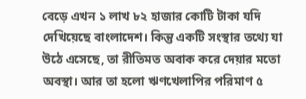বেড়ে এখন ১ লাখ ৮২ হাজার কোটি টাকা যদি দেখিয়েছে বাংলাদেশ। কিন্তু একটি সংস্থার তথ্যে যা উঠে এসেছে, তা রীতিমত অবাক করে দেয়ার মতো অবস্থা। আর তা হলো ঋণখেলাপির পরিমাণ ৫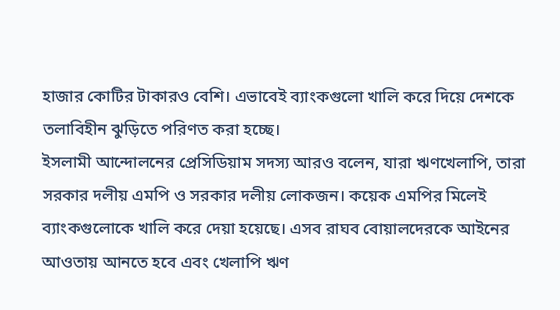হাজার কোটির টাকারও বেশি। এভাবেই ব্যাংকগুলো খালি করে দিয়ে দেশকে তলাবিহীন ঝুড়িতে পরিণত করা হচ্ছে।
ইসলামী আন্দোলনের প্রেসিডিয়াম সদস্য আরও বলেন, যারা ঋণখেলাপি, তারা সরকার দলীয় এমপি ও সরকার দলীয় লোকজন। কয়েক এমপির মিলেই ব্যাংকগুলোকে খালি করে দেয়া হয়েছে। এসব রাঘব বোয়ালদেরকে আইনের আওতায় আনতে হবে এবং খেলাপি ঋণ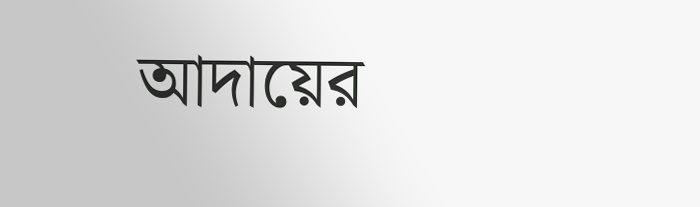আদায়ের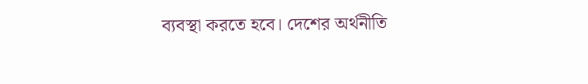ব্যবস্থা করতে হবে। দেশের অর্থনীতি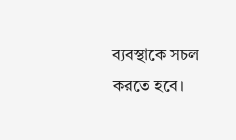ব্যবস্থাকে সচল করতে হবে।